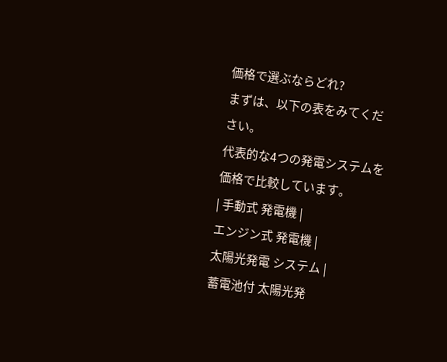価格で選ぶならどれ?
まずは、以下の表をみてください。
代表的な4つの発電システムを価格で比較しています。
| 手動式 発電機 |
エンジン式 発電機 |
太陽光発電 システム |
蓄電池付 太陽光発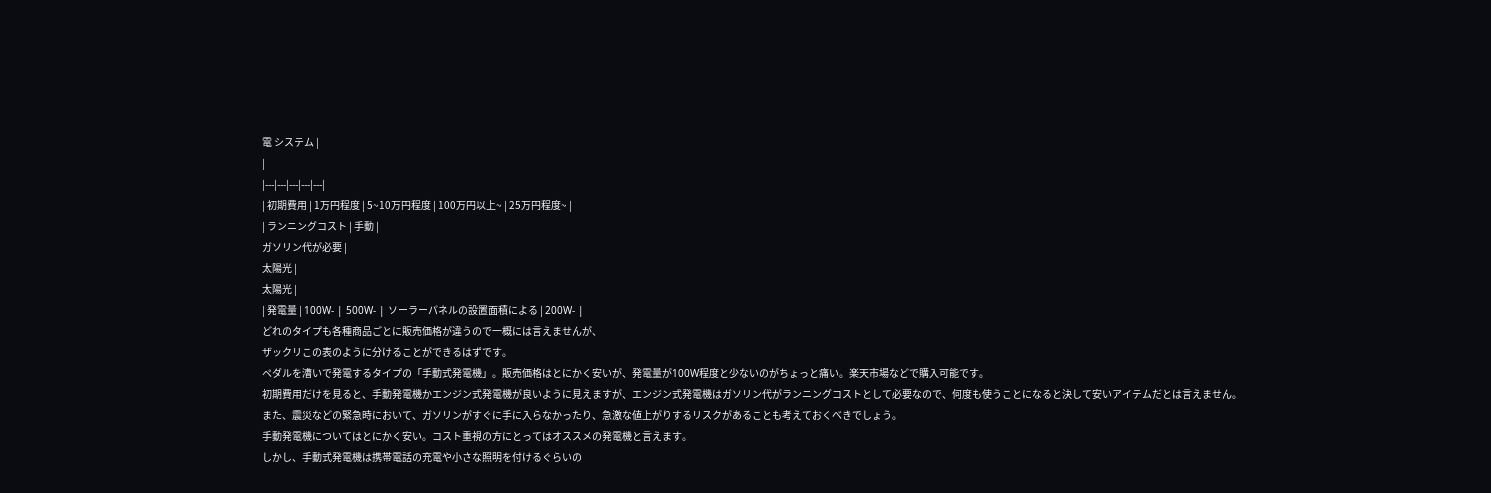電 システム |
|
|---|---|---|---|---|
| 初期費用 | 1万円程度 | 5~10万円程度 | 100万円以上~ | 25万円程度~ |
| ランニングコスト | 手動 |
ガソリン代が必要 |
太陽光 |
太陽光 |
| 発電量 | 100W- | 500W- | ソーラーパネルの設置面積による | 200W- |
どれのタイプも各種商品ごとに販売価格が違うので一概には言えませんが、
ザックリこの表のように分けることができるはずです。
ペダルを漕いで発電するタイプの「手動式発電機」。販売価格はとにかく安いが、発電量が100W程度と少ないのがちょっと痛い。楽天市場などで購入可能です。
初期費用だけを見ると、手動発電機かエンジン式発電機が良いように見えますが、エンジン式発電機はガソリン代がランニングコストとして必要なので、何度も使うことになると決して安いアイテムだとは言えません。
また、震災などの緊急時において、ガソリンがすぐに手に入らなかったり、急激な値上がりするリスクがあることも考えておくべきでしょう。
手動発電機についてはとにかく安い。コスト重視の方にとってはオススメの発電機と言えます。
しかし、手動式発電機は携帯電話の充電や小さな照明を付けるぐらいの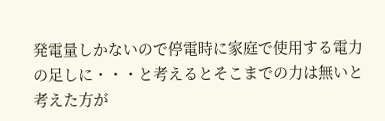発電量しかないので停電時に家庭で使用する電力の足しに・・・と考えるとそこまでの力は無いと考えた方が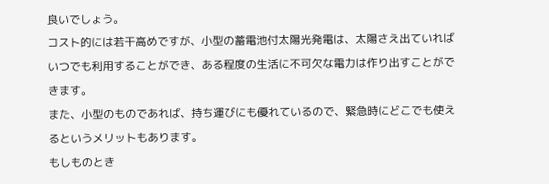良いでしょう。
コスト的には若干高めですが、小型の蓄電池付太陽光発電は、太陽さえ出ていればいつでも利用することができ、ある程度の生活に不可欠な電力は作り出すことができます。
また、小型のものであれば、持ち運びにも優れているので、緊急時にどこでも使えるというメリットもあります。
もしものとき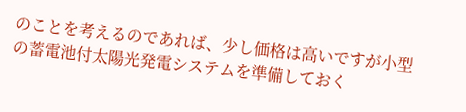のことを考えるのであれば、少し価格は高いですが小型の蓄電池付太陽光発電システムを準備しておく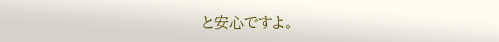と安心ですよ。